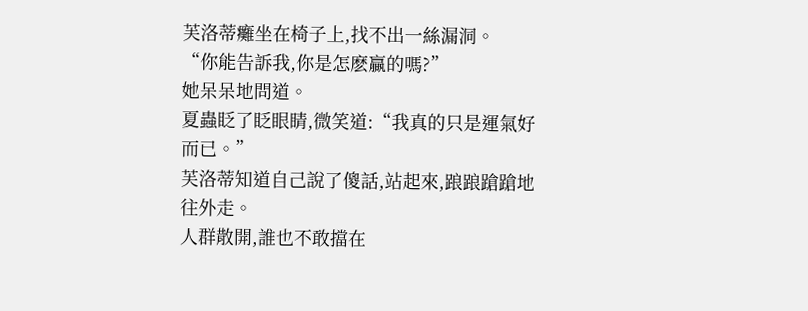芙洛蒂癱坐在椅子上,找不出一絲漏洞。
“你能告訴我,你是怎麽贏的嗎?”
她呆呆地問道。
夏蟲眨了眨眼睛,微笑道:“我真的只是運氣好而已。”
芙洛蒂知道自己說了傻話,站起來,踉踉蹌蹌地往外走。
人群散開,誰也不敢擋在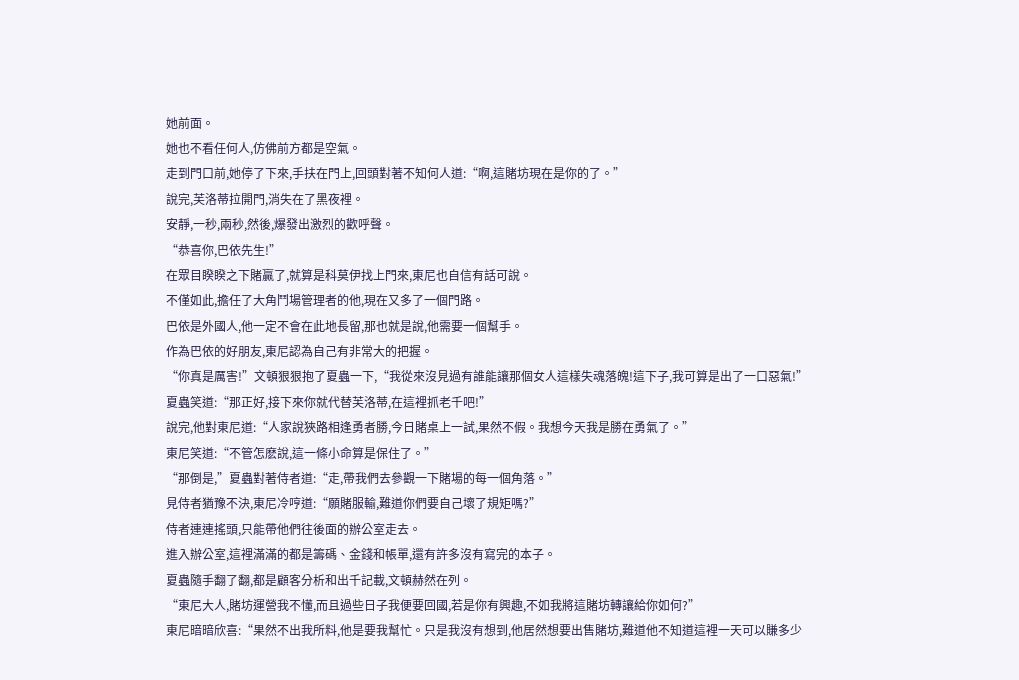她前面。
她也不看任何人,仿佛前方都是空氣。
走到門口前,她停了下來,手扶在門上,回頭對著不知何人道:“啊,這賭坊現在是你的了。”
說完,芙洛蒂拉開門,消失在了黑夜裡。
安靜,一秒,兩秒,然後,爆發出激烈的歡呼聲。
“恭喜你,巴依先生!”
在眾目睽睽之下賭贏了,就算是科莫伊找上門來,東尼也自信有話可說。
不僅如此,擔任了大角鬥場管理者的他,現在又多了一個門路。
巴依是外國人,他一定不會在此地長留,那也就是說,他需要一個幫手。
作為巴依的好朋友,東尼認為自己有非常大的把握。
“你真是厲害!”文頓狠狠抱了夏蟲一下,“我從來沒見過有誰能讓那個女人這樣失魂落魄!這下子,我可算是出了一口惡氣!”
夏蟲笑道:“那正好,接下來你就代替芙洛蒂,在這裡抓老千吧!”
說完,他對東尼道:“人家說狹路相逢勇者勝,今日賭桌上一試,果然不假。我想今天我是勝在勇氣了。”
東尼笑道:“不管怎麽說,這一條小命算是保住了。”
“那倒是,”夏蟲對著侍者道:“走,帶我們去參觀一下賭場的每一個角落。”
見侍者猶豫不決,東尼冷哼道:“願賭服輸,難道你們要自己壞了規矩嗎?”
侍者連連搖頭,只能帶他們往後面的辦公室走去。
進入辦公室,這裡滿滿的都是籌碼、金錢和帳單,還有許多沒有寫完的本子。
夏蟲隨手翻了翻,都是顧客分析和出千記載,文頓赫然在列。
“東尼大人,賭坊運營我不懂,而且過些日子我便要回國,若是你有興趣,不如我將這賭坊轉讓給你如何?”
東尼暗暗欣喜:“果然不出我所料,他是要我幫忙。只是我沒有想到,他居然想要出售賭坊,難道他不知道這裡一天可以賺多少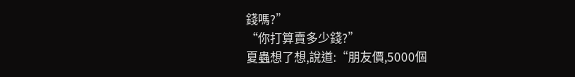錢嗎?”
“你打算賣多少錢?”
夏蟲想了想,說道:“朋友價,5000個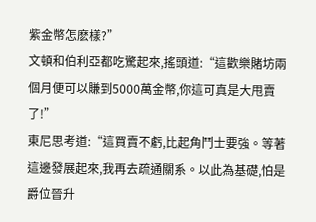紫金幣怎麽樣?”
文頓和伯利亞都吃驚起來,搖頭道:“這歡樂賭坊兩個月便可以賺到5000萬金幣,你這可真是大甩賣了!”
東尼思考道:“這買賣不虧,比起角鬥士要強。等著這邊發展起來,我再去疏通關系。以此為基礎,怕是爵位晉升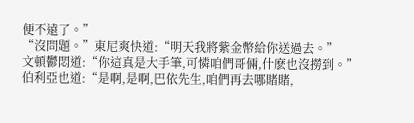便不遠了。”
“沒問題。”東尼爽快道:“明天我將紫金幣給你送過去。”
文頓鬱悶道:“你這真是大手筆,可憐咱們哥倆,什麽也沒撈到。”
伯利亞也道:“是啊,是啊,巴依先生,咱們再去哪賭賭,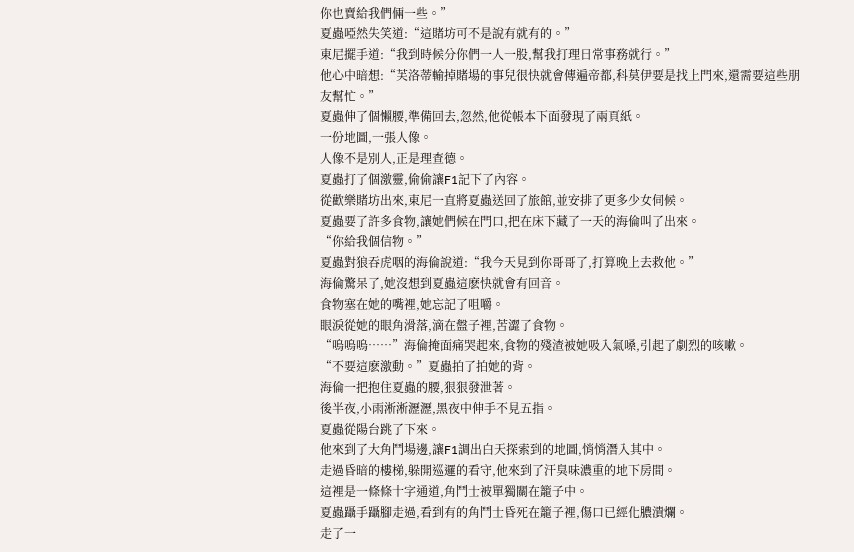你也賣給我們倆一些。”
夏蟲啞然失笑道:“這賭坊可不是說有就有的。”
東尼擺手道:“我到時候分你們一人一股,幫我打理日常事務就行。”
他心中暗想:“芙洛蒂輸掉賭場的事兒很快就會傳遍帝都,科莫伊要是找上門來,還需要這些朋友幫忙。”
夏蟲伸了個懶腰,準備回去,忽然,他從帳本下面發現了兩頁紙。
一份地圖,一張人像。
人像不是別人,正是理查德。
夏蟲打了個激靈,偷偷讓F1記下了內容。
從歡樂賭坊出來,東尼一直將夏蟲送回了旅館,並安排了更多少女伺候。
夏蟲要了許多食物,讓她們候在門口,把在床下藏了一天的海倫叫了出來。
“你給我個信物。”
夏蟲對狼吞虎咽的海倫說道:“我今天見到你哥哥了,打算晚上去救他。”
海倫驚呆了,她沒想到夏蟲這麽快就會有回音。
食物塞在她的嘴裡,她忘記了咀嚼。
眼淚從她的眼角滑落,滴在盤子裡,苦澀了食物。
“嗚嗚嗚……”海倫掩面痛哭起來,食物的殘渣被她吸入氣嗓,引起了劇烈的咳嗽。
“不要這麽激動。”夏蟲拍了拍她的背。
海倫一把抱住夏蟲的腰,狠狠發泄著。
後半夜,小雨淅淅瀝瀝,黑夜中伸手不見五指。
夏蟲從陽台跳了下來。
他來到了大角鬥場邊,讓F1調出白天探索到的地圖,悄悄潛入其中。
走過昏暗的樓梯,躲開巡邏的看守,他來到了汗臭味濃重的地下房間。
這裡是一條條十字通道,角鬥士被單獨關在籠子中。
夏蟲躡手躡腳走過,看到有的角鬥士昏死在籠子裡,傷口已經化膿潰爛。
走了一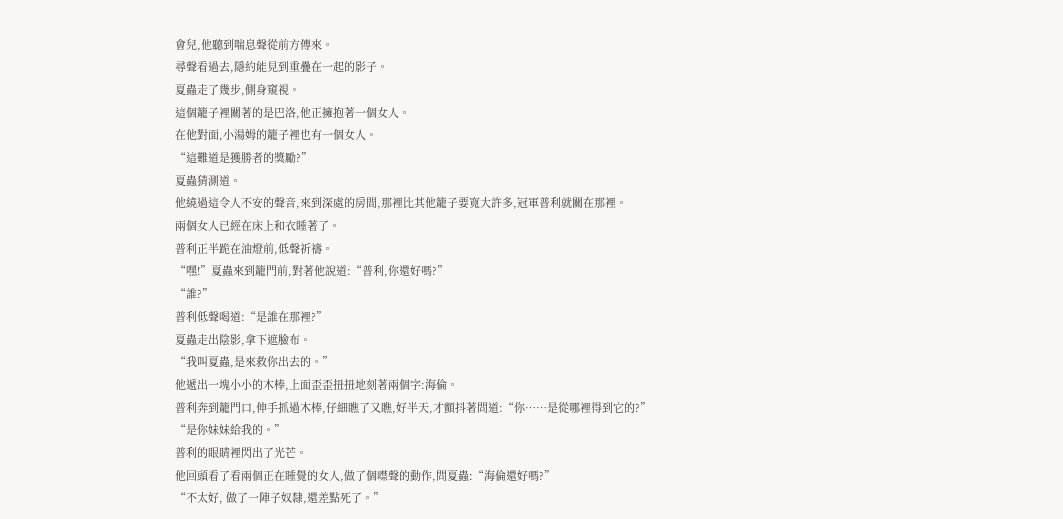會兒,他聽到喘息聲從前方傳來。
尋聲看過去,隱約能見到重疊在一起的影子。
夏蟲走了幾步,側身窺視。
這個籠子裡關著的是巴洛,他正擁抱著一個女人。
在他對面,小湯姆的籠子裡也有一個女人。
“這難道是獲勝者的獎勵?”
夏蟲猜測道。
他繞過這令人不安的聲音,來到深處的房間,那裡比其他籠子要寬大許多,冠軍普利就關在那裡。
兩個女人已經在床上和衣睡著了。
普利正半跪在油燈前,低聲祈禱。
“嘿!”夏蟲來到籠門前,對著他說道:“普利,你還好嗎?”
“誰?”
普利低聲喝道:“是誰在那裡?”
夏蟲走出陰影,拿下遮臉布。
“我叫夏蟲,是來救你出去的。”
他遞出一塊小小的木棒,上面歪歪扭扭地刻著兩個字:海倫。
普利奔到籠門口,伸手抓過木棒,仔細瞧了又瞧,好半天,才顫抖著問道:“你……是從哪裡得到它的?”
“是你妹妹給我的。”
普利的眼睛裡閃出了光芒。
他回頭看了看兩個正在睡覺的女人,做了個噤聲的動作,問夏蟲:“海倫還好嗎?”
“不太好, 做了一陣子奴隸,還差點死了。”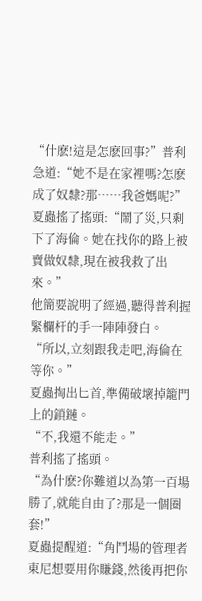“什麽!這是怎麽回事?”普利急道:“她不是在家裡嗎?怎麽成了奴隸?那……我爸媽呢?”
夏蟲搖了搖頭:“鬧了災,只剩下了海倫。她在找你的路上被賣做奴隸,現在被我救了出來。”
他簡要說明了經過,聽得普利握緊欄杆的手一陣陣發白。
“所以,立刻跟我走吧,海倫在等你。”
夏蟲掏出匕首,準備破壞掉籠門上的鎖鏈。
“不,我還不能走。”
普利搖了搖頭。
“為什麽?你難道以為第一百場勝了,就能自由了?那是一個圈套!”
夏蟲提醒道:“角鬥場的管理者東尼想要用你賺錢,然後再把你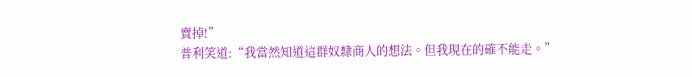賣掉!”
普利笑道:“我當然知道這群奴隸商人的想法。但我現在的確不能走。”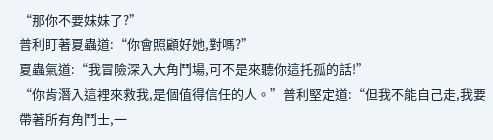“那你不要妹妹了?”
普利盯著夏蟲道:“你會照顧好她,對嗎?”
夏蟲氣道:“我冒險深入大角鬥場,可不是來聽你這托孤的話!”
“你肯潛入這裡來救我,是個值得信任的人。”普利堅定道:“但我不能自己走,我要帶著所有角鬥士,一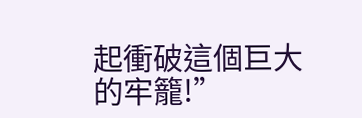起衝破這個巨大的牢籠!”